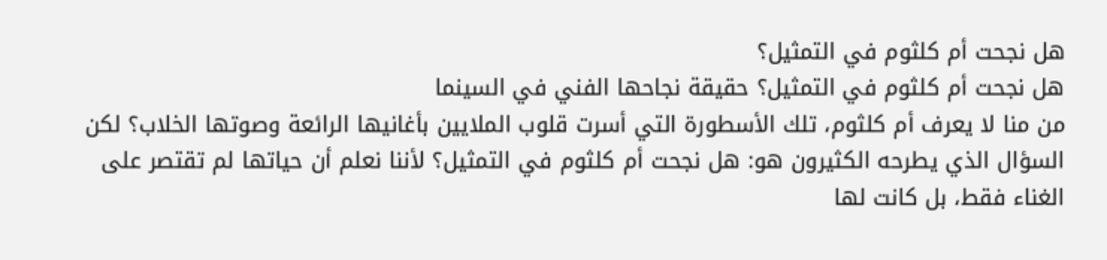هل نجحت أم كلثوم في التمثيل؟
هل نجحت أم كلثوم في التمثيل؟ حقيقة نجاحها الفني في السينما
من منا لا يعرف أم كلثوم، تلك الأسطورة التي أسرت قلوب الملايين بأغانيها الرائعة وصوتها الخلاب؟ لكن السؤال الذي يطرحه الكثيرون هو: هل نجحت أم كلثوم في التمثيل؟ لأننا نعلم أن حياتها لم تقتصر على الغناء فقط، بل كانت لها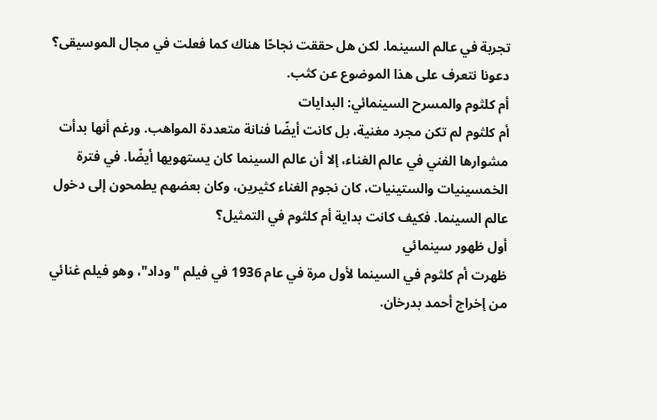تجربة في عالم السينما. لكن هل حققت نجاحًا هناك كما فعلت في مجال الموسيقى؟ دعونا نتعرف على هذا الموضوع عن كثب.
أم كلثوم والمسرح السينمائي: البدايات
أم كلثوم لم تكن مجرد مغنية، بل كانت أيضًا فنانة متعددة المواهب. ورغم أنها بدأت مشوارها الفني في عالم الغناء، إلا أن عالم السينما كان يستهويها أيضًا. في فترة الخمسينيات والستينيات، كان نجوم الغناء كثيرين، وكان بعضهم يطمحون إلى دخول عالم السينما. فكيف كانت بداية أم كلثوم في التمثيل؟
أول ظهور سينمائي
ظهرت أم كلثوم في السينما لأول مرة في عام 1936 في فيلم "وداد"، وهو فيلم غنائي من إخراج أحمد بدرخان.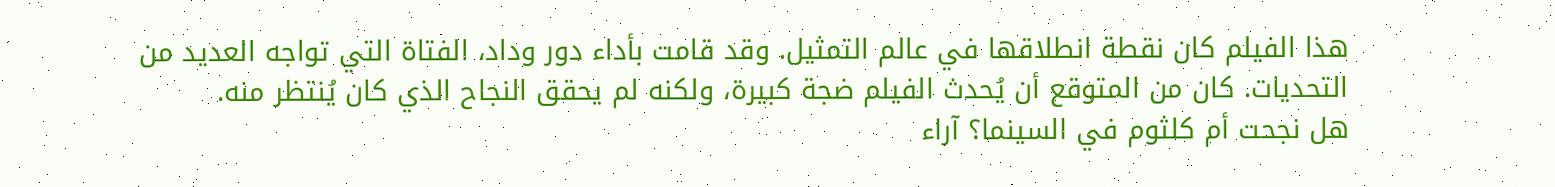هذا الفيلم كان نقطة انطلاقها في عالم التمثيل. وقد قامت بأداء دور وداد، الفتاة التي تواجه العديد من التحديات. كان من المتوقع أن يُحدث الفيلم ضجة كبيرة، ولكنه لم يحقق النجاح الذي كان يُنتظر منه.
هل نجحت أم كلثوم في السينما؟ آراء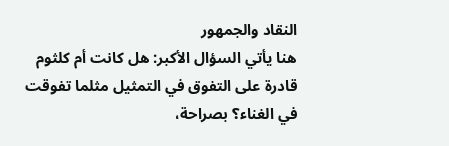النقاد والجمهور
هنا يأتي السؤال الأكبر: هل كانت أم كلثوم قادرة على التفوق في التمثيل مثلما تفوقت في الغناء؟ بصراحة،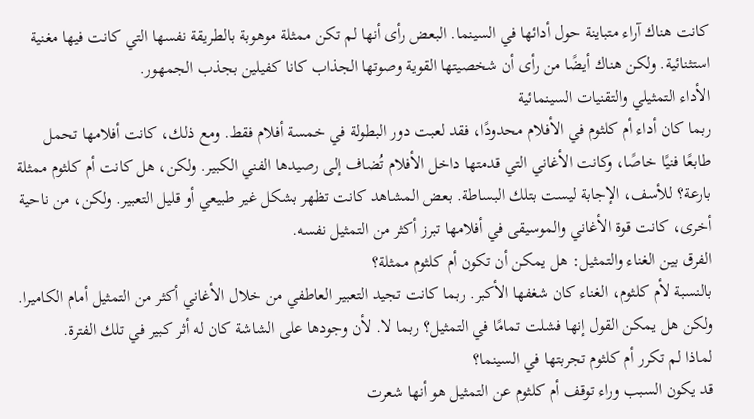كانت هناك آراء متباينة حول أدائها في السينما. البعض رأى أنها لم تكن ممثلة موهوبة بالطريقة نفسها التي كانت فيها مغنية استثنائية. ولكن هناك أيضًا من رأى أن شخصيتها القوية وصوتها الجذاب كانا كفيلين بجذب الجمهور.
الأداء التمثيلي والتقنيات السينمائية
ربما كان أداء أم كلثوم في الأفلام محدودًا، فقد لعبت دور البطولة في خمسة أفلام فقط. ومع ذلك، كانت أفلامها تحمل طابعًا فنيًا خاصًا، وكانت الأغاني التي قدمتها داخل الأفلام تُضاف إلى رصيدها الفني الكبير. ولكن، هل كانت أم كلثوم ممثلة بارعة؟ للأسف، الإجابة ليست بتلك البساطة. بعض المشاهد كانت تظهر بشكل غير طبيعي أو قليل التعبير. ولكن، من ناحية أخرى، كانت قوة الأغاني والموسيقى في أفلامها تبرز أكثر من التمثيل نفسه.
الفرق بين الغناء والتمثيل: هل يمكن أن تكون أم كلثوم ممثلة؟
بالنسبة لأم كلثوم، الغناء كان شغفها الأكبر. ربما كانت تجيد التعبير العاطفي من خلال الأغاني أكثر من التمثيل أمام الكاميرا. ولكن هل يمكن القول إنها فشلت تمامًا في التمثيل؟ ربما لا. لأن وجودها على الشاشة كان له أثر كبير في تلك الفترة.
لماذا لم تكرر أم كلثوم تجربتها في السينما؟
قد يكون السبب وراء توقف أم كلثوم عن التمثيل هو أنها شعرت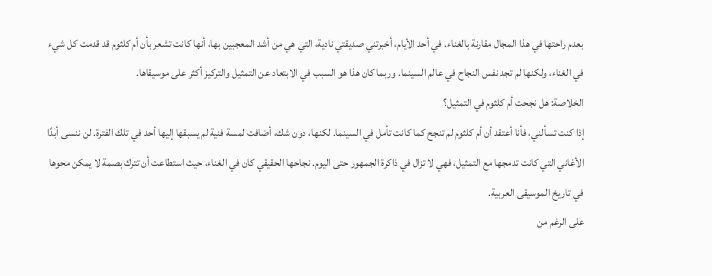بعدم راحتها في هذا المجال مقارنة بالغناء. في أحد الأيام، أخبرتني صديقتي نادية، التي هي من أشد المعجبين بها، أنها كانت تشعر بأن أم كلثوم قد قدمت كل شيء في الغناء، ولكنها لم تجد نفس النجاح في عالم السينما. وربما كان هذا هو السبب في الابتعاد عن التمثيل والتركيز أكثر على موسيقاها.
الخلاصة: هل نجحت أم كلثوم في التمثيل؟
إذا كنت تسألني، فأنا أعتقد أن أم كلثوم لم تنجح كما كانت تأمل في السينما. لكنها، دون شك، أضافت لمسة فنية لم يسبقها إليها أحد في تلك الفترة. لن ننسى أبدًا الأغاني التي كانت تدمجها مع التمثيل، فهي لا تزال في ذاكرة الجمهور حتى اليوم. نجاحها الحقيقي كان في الغناء، حيث استطاعت أن تترك بصمة لا يمكن محوها في تاريخ الموسيقى العربية.
على الرغم من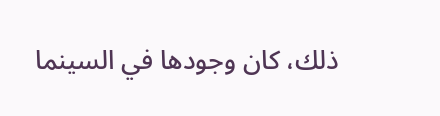ذلك، كان وجودها في السينما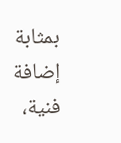بمثابة إضافة فنية،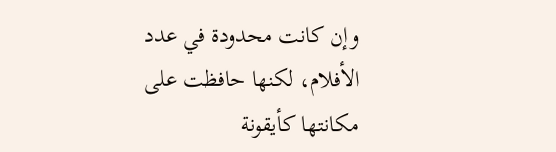وإن كانت محدودة في عدد الأفلام، لكنها حافظت على مكانتها كأيقونة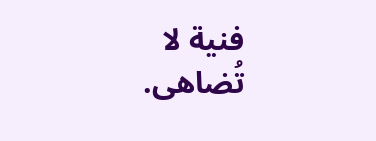فنية لا تُضاهى.